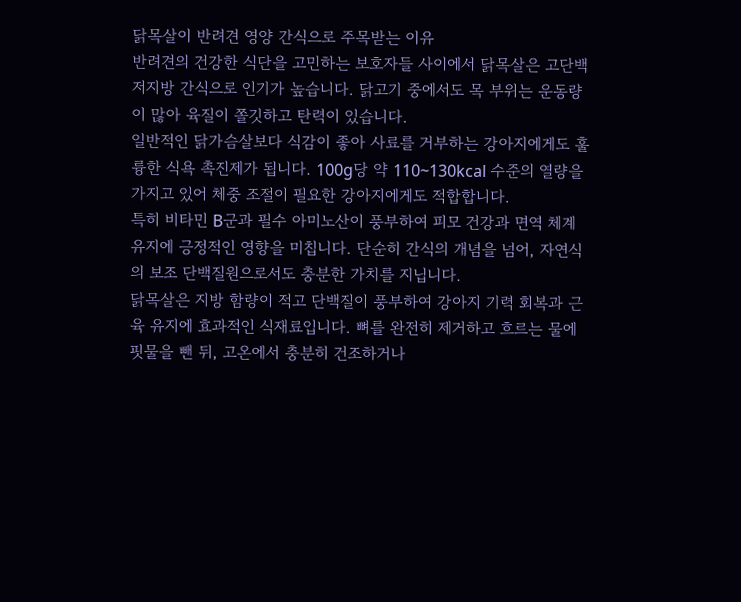닭목살이 반려견 영양 간식으로 주목받는 이유
반려견의 건강한 식단을 고민하는 보호자들 사이에서 닭목살은 고단백 저지방 간식으로 인기가 높습니다. 닭고기 중에서도 목 부위는 운동량이 많아 육질이 쫄깃하고 탄력이 있습니다.
일반적인 닭가슴살보다 식감이 좋아 사료를 거부하는 강아지에게도 훌륭한 식욕 촉진제가 됩니다. 100g당 약 110~130kcal 수준의 열량을 가지고 있어 체중 조절이 필요한 강아지에게도 적합합니다.
특히 비타민 B군과 필수 아미노산이 풍부하여 피모 건강과 면역 체계 유지에 긍정적인 영향을 미칩니다. 단순히 간식의 개념을 넘어, 자연식의 보조 단백질원으로서도 충분한 가치를 지닙니다.
닭목살은 지방 함량이 적고 단백질이 풍부하여 강아지 기력 회복과 근육 유지에 효과적인 식재료입니다. 뼈를 완전히 제거하고 흐르는 물에 핏물을 뺀 뒤, 고온에서 충분히 건조하거나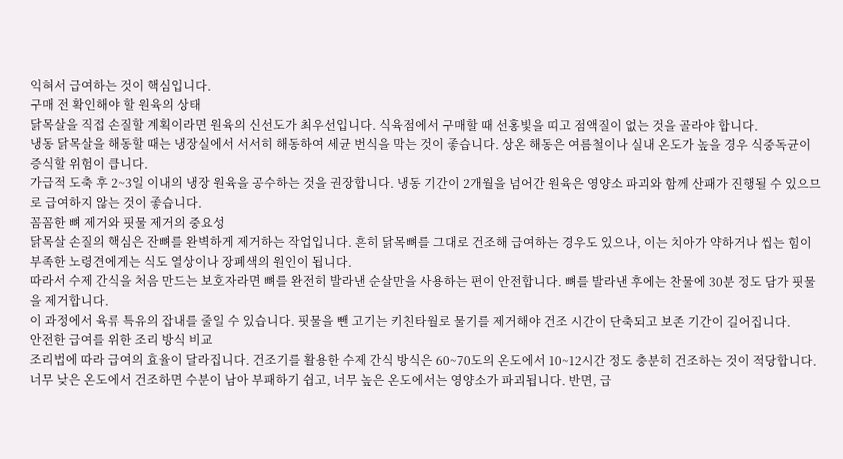익혀서 급여하는 것이 핵심입니다.
구매 전 확인해야 할 원육의 상태
닭목살을 직접 손질할 계획이라면 원육의 신선도가 최우선입니다. 식육점에서 구매할 때 선홍빛을 띠고 점액질이 없는 것을 골라야 합니다.
냉동 닭목살을 해동할 때는 냉장실에서 서서히 해동하여 세균 번식을 막는 것이 좋습니다. 상온 해동은 여름철이나 실내 온도가 높을 경우 식중독균이 증식할 위험이 큽니다.
가급적 도축 후 2~3일 이내의 냉장 원육을 공수하는 것을 권장합니다. 냉동 기간이 2개월을 넘어간 원육은 영양소 파괴와 함께 산패가 진행될 수 있으므로 급여하지 않는 것이 좋습니다.
꼼꼼한 뼈 제거와 핏물 제거의 중요성
닭목살 손질의 핵심은 잔뼈를 완벽하게 제거하는 작업입니다. 흔히 닭목뼈를 그대로 건조해 급여하는 경우도 있으나, 이는 치아가 약하거나 씹는 힘이 부족한 노령견에게는 식도 열상이나 장폐색의 원인이 됩니다.
따라서 수제 간식을 처음 만드는 보호자라면 뼈를 완전히 발라낸 순살만을 사용하는 편이 안전합니다. 뼈를 발라낸 후에는 찬물에 30분 정도 담가 핏물을 제거합니다.
이 과정에서 육류 특유의 잡내를 줄일 수 있습니다. 핏물을 뺀 고기는 키친타월로 물기를 제거해야 건조 시간이 단축되고 보존 기간이 길어집니다.
안전한 급여를 위한 조리 방식 비교
조리법에 따라 급여의 효율이 달라집니다. 건조기를 활용한 수제 간식 방식은 60~70도의 온도에서 10~12시간 정도 충분히 건조하는 것이 적당합니다.
너무 낮은 온도에서 건조하면 수분이 남아 부패하기 쉽고, 너무 높은 온도에서는 영양소가 파괴됩니다. 반면, 급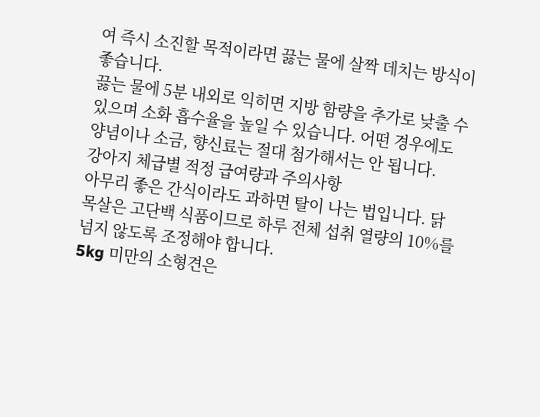여 즉시 소진할 목적이라면 끓는 물에 살짝 데치는 방식이 좋습니다.
끓는 물에 5분 내외로 익히면 지방 함량을 추가로 낮출 수 있으며 소화 흡수율을 높일 수 있습니다. 어떤 경우에도 양념이나 소금, 향신료는 절대 첨가해서는 안 됩니다.
강아지 체급별 적정 급여량과 주의사항
아무리 좋은 간식이라도 과하면 탈이 나는 법입니다. 닭목살은 고단백 식품이므로 하루 전체 섭취 열량의 10%를 넘지 않도록 조정해야 합니다.
5kg 미만의 소형견은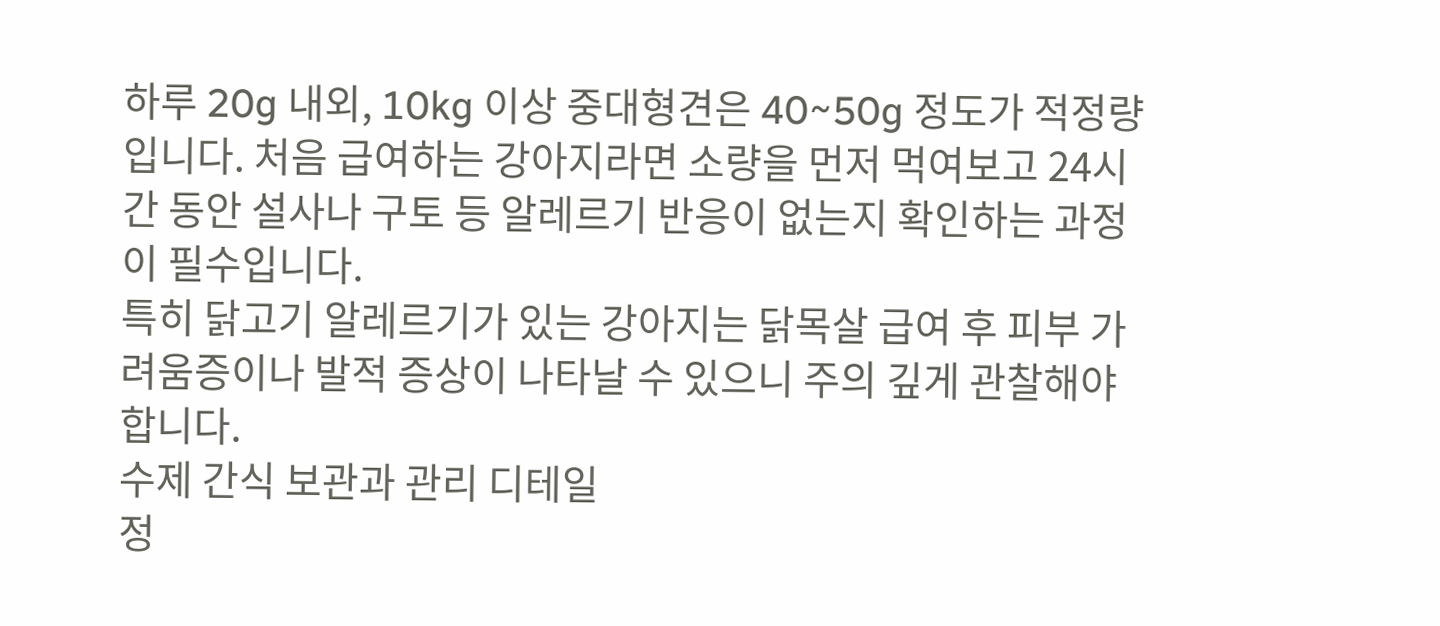하루 20g 내외, 10kg 이상 중대형견은 40~50g 정도가 적정량입니다. 처음 급여하는 강아지라면 소량을 먼저 먹여보고 24시간 동안 설사나 구토 등 알레르기 반응이 없는지 확인하는 과정이 필수입니다.
특히 닭고기 알레르기가 있는 강아지는 닭목살 급여 후 피부 가려움증이나 발적 증상이 나타날 수 있으니 주의 깊게 관찰해야 합니다.
수제 간식 보관과 관리 디테일
정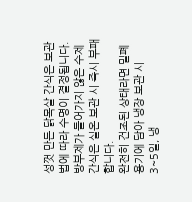성껏 만든 닭목살 간식은 보관법에 따라 수명이 결정됩니다. 방부제가 들어가지 않은 수제 간식은 실온 보관 시 즉시 부패합니다.
완전히 건조된 상태라면 밀폐 용기에 담아 냉장 보관 시 3~5일, 냉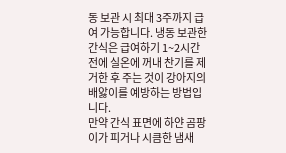동 보관 시 최대 3주까지 급여 가능합니다. 냉동 보관한 간식은 급여하기 1~2시간 전에 실온에 꺼내 찬기를 제거한 후 주는 것이 강아지의 배앓이를 예방하는 방법입니다.
만약 간식 표면에 하얀 곰팡이가 피거나 시큼한 냄새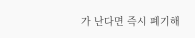가 난다면 즉시 폐기해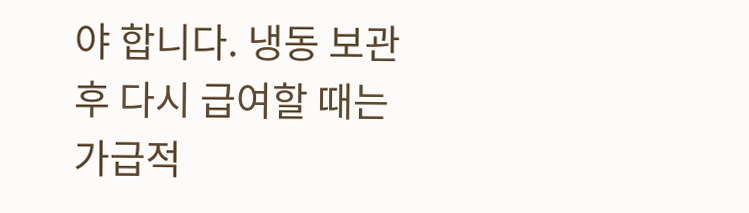야 합니다. 냉동 보관 후 다시 급여할 때는 가급적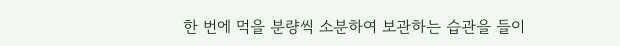한 번에 먹을 분량씩 소분하여 보관하는 습관을 들이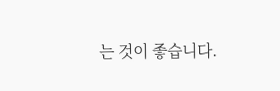는 것이 좋습니다.